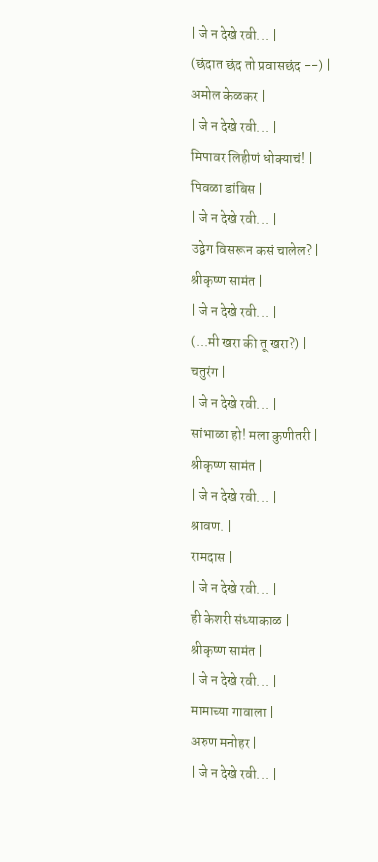| जे न देखे रवी... |
(छंदात छंद तो प्रवासछंद --) |
अमोल केळकर |
| जे न देखे रवी... |
मिपावर लिहीणं धोक्याचं! |
पिवळा डांबिस |
| जे न देखे रवी... |
उद्वेग विसरून कसं चालेल? |
श्रीकृष्ण सामंत |
| जे न देखे रवी... |
(...मी खरा की तू खरा?) |
चतुरंग |
| जे न देखे रवी... |
सांभाळा हो! मला कुणीतरी |
श्रीकृष्ण सामंत |
| जे न देखे रवी... |
श्रावण. |
रामदास |
| जे न देखे रवी... |
ही केशरी संध्याकाळ |
श्रीकृष्ण सामंत |
| जे न देखे रवी... |
मामाच्या गावाला |
अरुण मनोहर |
| जे न देखे रवी... |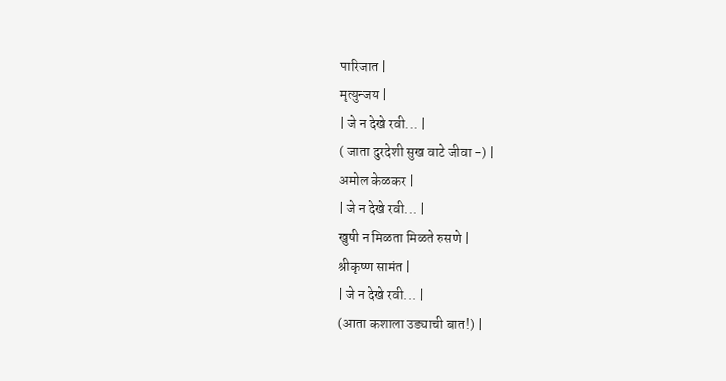पारिजात |
मृत्युन्जय |
| जे न देखे रवी... |
( जाता दुरदेशी सुख वाटे जीवा -) |
अमोल केळकर |
| जे न देखे रवी... |
खुषी न मिळता मिळते रुसणे |
श्रीकृष्ण सामंत |
| जे न देखे रवी... |
(आता कशाला उड्याची बात!) |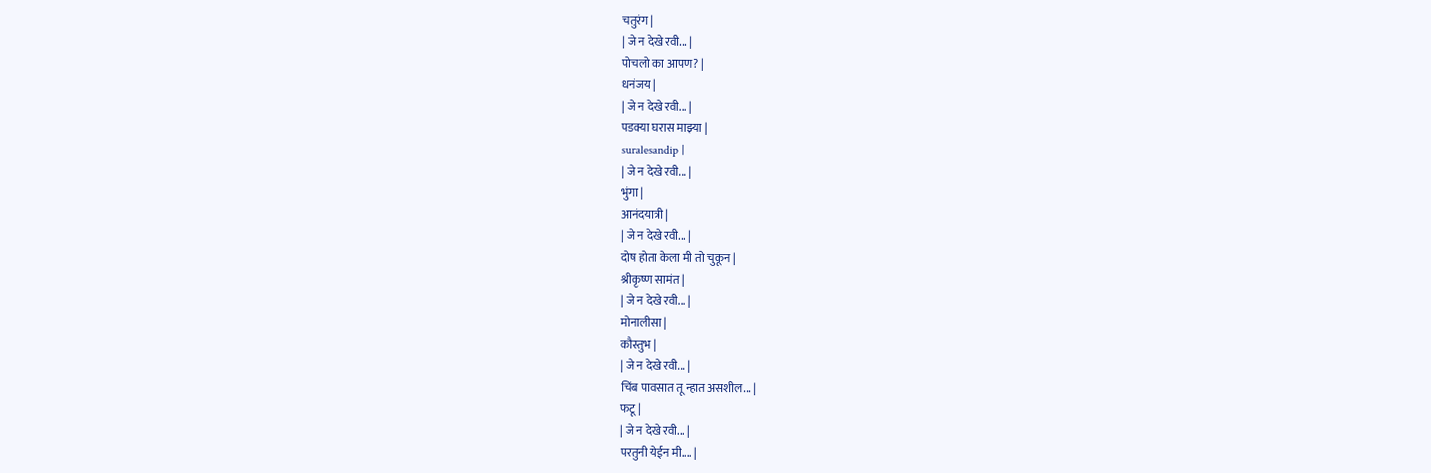चतुरंग |
| जे न देखे रवी... |
पोचलो का आपण? |
धनंजय |
| जे न देखे रवी... |
पडक्या घरास माझ्या |
suralesandip |
| जे न देखे रवी... |
भुंगा |
आनंदयात्री |
| जे न देखे रवी... |
दोष होता केला मी तो चुकून |
श्रीकृष्ण सामंत |
| जे न देखे रवी... |
मोनालीसा |
कौस्तुभ |
| जे न देखे रवी... |
चिंब पावसात तू न्हात असशील... |
फटू |
| जे न देखे रवी... |
परतुनी येईन मी.... |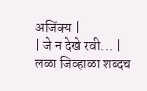अजिंक्य |
| जे न देखे रवी... |
लळा जिव्हाळा शब्दच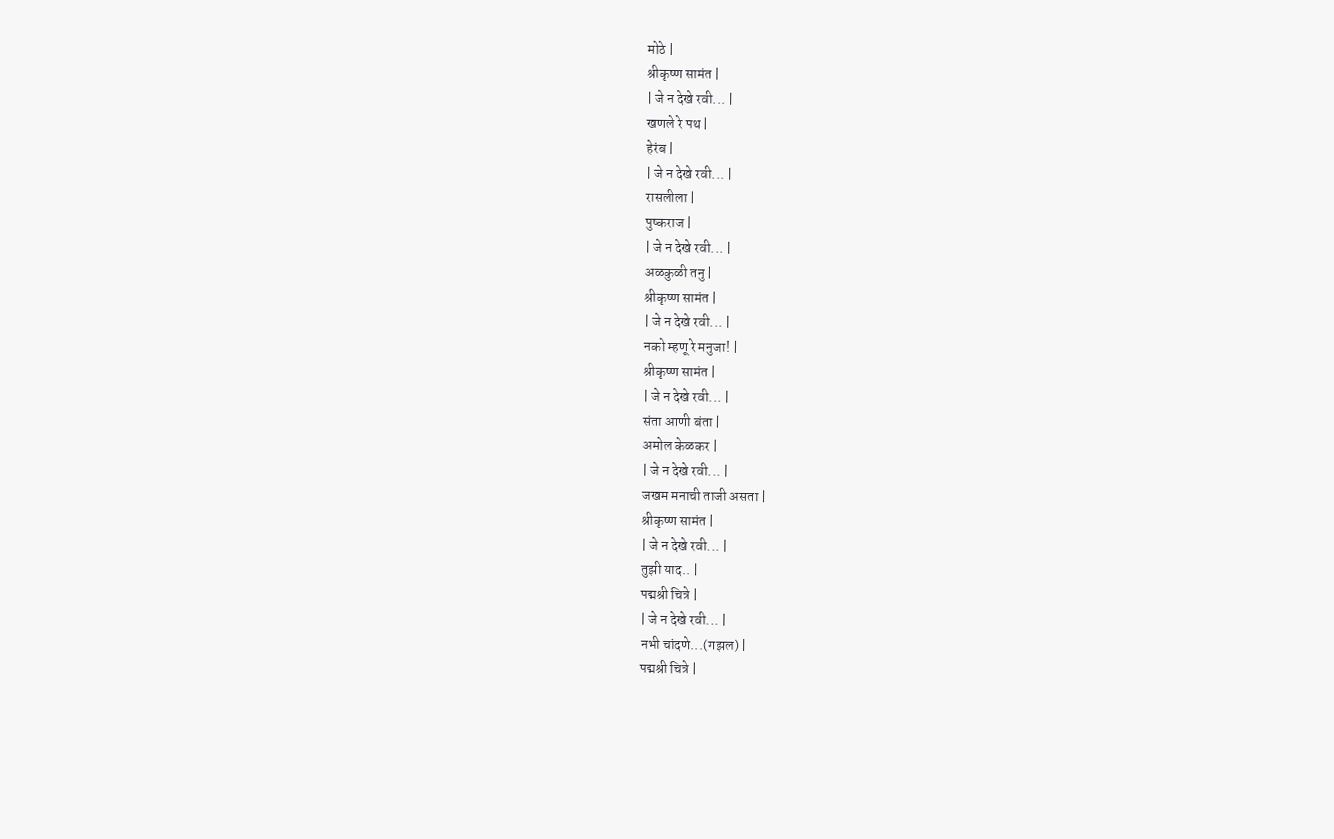मोठे |
श्रीकृष्ण सामंत |
| जे न देखे रवी... |
खणले रे पथ |
हेरंब |
| जे न देखे रवी... |
रासलीला |
पुष्कराज |
| जे न देखे रवी... |
अळकुळी तनु |
श्रीकृष्ण सामंत |
| जे न देखे रवी... |
नको म्हणू रे मनुजा! |
श्रीकृष्ण सामंत |
| जे न देखे रवी... |
संता आणी बंता |
अमोल केळकर |
| जे न देखे रवी... |
जखम मनाची ताजी असता |
श्रीकृष्ण सामंत |
| जे न देखे रवी... |
तुझी याद.. |
पद्मश्री चित्रे |
| जे न देखे रवी... |
नभी चांदणे...(गझल) |
पद्मश्री चित्रे |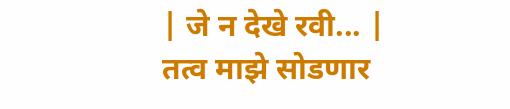| जे न देखे रवी... |
तत्व माझे सोडणार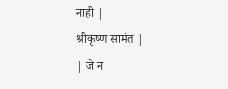नाही |
श्रीकृष्ण सामंत |
| जे न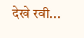देखे रवी...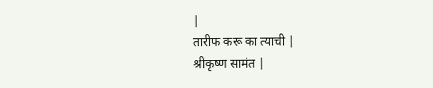|
तारीफ करू का त्याची |
श्रीकृष्ण सामंत |